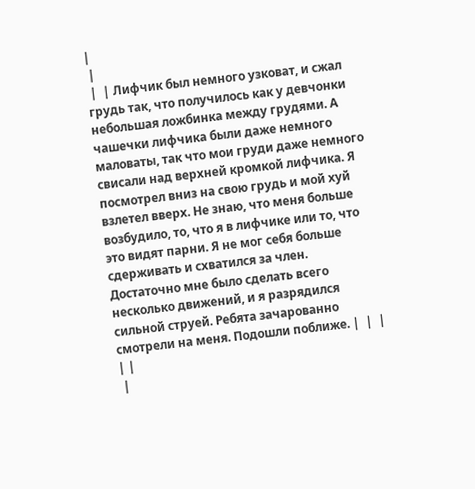|
 |
 |  | Лифчик был немного узковат, и сжал грудь так, что получилось как у девчонки небольшая ложбинка между грудями. А чашечки лифчика были даже немного маловаты, так что мои груди даже немного свисали над верхней кромкой лифчика. Я посмотрел вниз на свою грудь и мой хуй взлетел вверх. Не знаю, что меня больше возбудило, то, что я в лифчике или то, что это видят парни. Я не мог себя больше сдерживать и схватился за член. Достаточно мне было сделать всего несколько движений, и я разрядился сильной струей. Ребята зачарованно смотрели на меня. Подошли поближе. |  |  |
| |
 |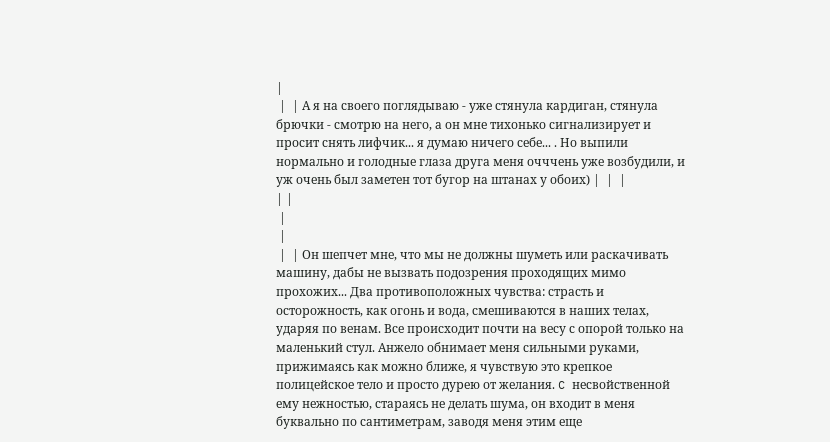|
 |  | А я на своего поглядываю - уже стянула кардиган, стянула брючки - смотрю на него, а он мне тихонько сигнализирует и просит снять лифчик... я думаю ничего себе... . Но выпили нормально и голодные глаза друга меня очччень уже возбудили, и уж очень был заметен тот бугор на штанах у обоих) |  |  |
| |
 |
 |
 |  | Он шепчет мне, что мы не должны шуметь или раскачивать машину, дабы не вызвать подозрения проходящих мимо прохожих... Два противоположных чувства: страсть и осторожность, как огонь и вода, смешиваются в наших телах, ударяя по венам. Все происходит почти на весу с опорой только на маленький стул. Анжело обнимает меня сильными руками, прижимаясь как можно ближе, я чувствую это крепкое полицейское тело и просто дурею от желания. C несвойственной ему нежностью, стараясь не делать шума, он входит в меня буквально по сантиметрам, заводя меня этим еще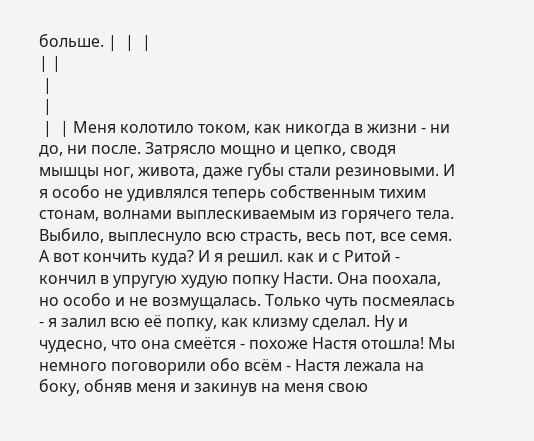больше. |  |  |
| |
 |
 |
 |  | Меня колотило током, как никогда в жизни - ни до, ни после. Затрясло мощно и цепко, сводя мышцы ног, живота, даже губы стали резиновыми. И я особо не удивлялся теперь собственным тихим стонам, волнами выплескиваемым из горячего тела. Выбило, выплеснуло всю страсть, весь пот, все семя. А вот кончить куда? И я решил. как и с Ритой - кончил в упругую худую попку Насти. Она поохала, но особо и не возмущалась. Только чуть посмеялась - я залил всю её попку, как клизму сделал. Ну и чудесно, что она смеётся - похоже Настя отошла! Мы немного поговорили обо всём - Настя лежала на боку, обняв меня и закинув на меня свою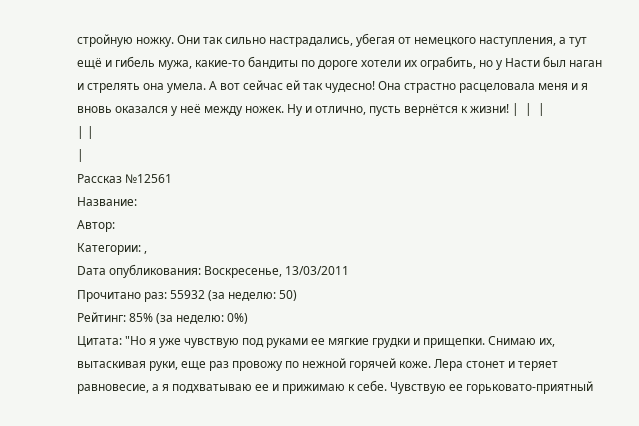стройную ножку. Они так сильно настрадались, убегая от немецкого наступления, а тут ещё и гибель мужа, какие-то бандиты по дороге хотели их ограбить, но у Насти был наган и стрелять она умела. А вот сейчас ей так чудесно! Она страстно расцеловала меня и я вновь оказался у неё между ножек. Ну и отлично, пусть вернётся к жизни! |  |  |
| |
|
Рассказ №12561
Название:
Автор:
Категории: ,
Dата опубликования: Воскресенье, 13/03/2011
Прочитано раз: 55932 (за неделю: 50)
Рейтинг: 85% (за неделю: 0%)
Цитата: "Но я уже чувствую под руками ее мягкие грудки и прищепки. Снимаю их, вытаскивая руки, еще раз провожу по нежной горячей коже. Лера стонет и теряет равновесие, а я подхватываю ее и прижимаю к себе. Чувствую ее горьковато-приятный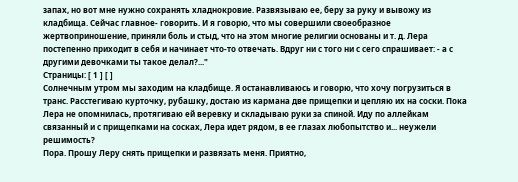запах, но вот мне нужно сохранять хладнокровие. Развязываю ее, беру за руку и вывожу из кладбища. Сейчас главное- говорить. И я говорю, что мы совершили своеобразное жертвоприношение, приняли боль и стыд, что на этом многие религии основаны и т. д. Лера постепенно приходит в себя и начинает что-то отвечать. Вдруг ни с того ни с сего спрашивает: - а с другими девочками ты такое делал?..."
Страницы: [ 1 ] [ ]
Солнечным утром мы заходим на кладбище. Я останавливаюсь и говорю, что хочу погрузиться в транс. Расстегиваю курточку, рубашку, достаю из кармана две прищепки и цепляю их на соски. Пока Лера не опомнилась, протягиваю ей веревку и складываю руки за спиной. Иду по аллейкам связанный и с прищепками на сосках, Лера идет рядом, в ее глазах любопытство и... неужели решимость?
Пора. Прошу Леру снять прищепки и развязать меня. Приятно,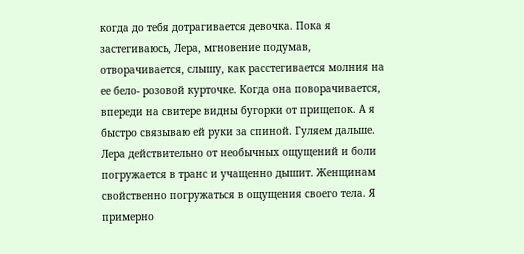когда до тебя дотрагивается девочка. Пока я застегиваюсь, Лера, мгновение подумав, отворачивается, слышу, как расстегивается молния на ее бело- розовой курточке. Когда она поворачивается, впереди на свитере видны бугорки от прищепок. А я быстро связываю ей руки за спиной. Гуляем дальше. Лера действительно от необычных ощущений и боли погружается в транс и учащенно дышит. Женщинам свойственно погружаться в ощущения своего тела. Я примерно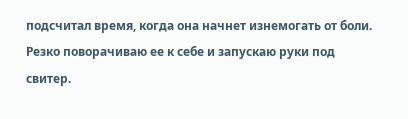подсчитал время, когда она начнет изнемогать от боли. Резко поворачиваю ее к себе и запускаю руки под свитер.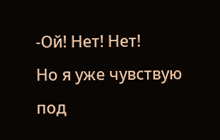-Ой! Нет! Нет!
Но я уже чувствую под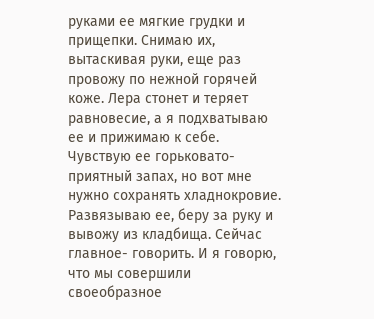руками ее мягкие грудки и прищепки. Снимаю их, вытаскивая руки, еще раз провожу по нежной горячей коже. Лера стонет и теряет равновесие, а я подхватываю ее и прижимаю к себе. Чувствую ее горьковато-приятный запах, но вот мне нужно сохранять хладнокровие. Развязываю ее, беру за руку и вывожу из кладбища. Сейчас главное- говорить. И я говорю, что мы совершили своеобразное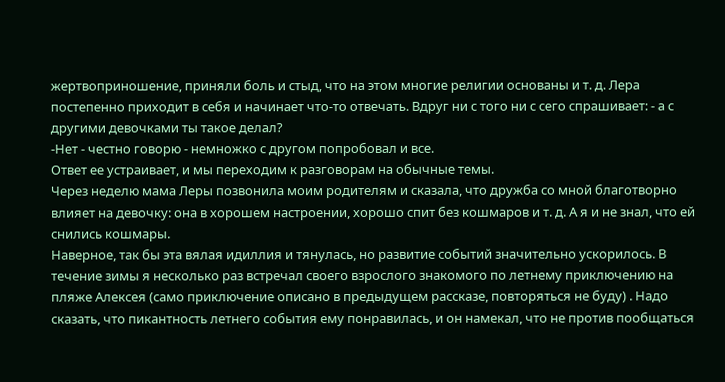жертвоприношение, приняли боль и стыд, что на этом многие религии основаны и т. д. Лера постепенно приходит в себя и начинает что-то отвечать. Вдруг ни с того ни с сего спрашивает: - а с другими девочками ты такое делал?
-Нет - честно говорю - немножко с другом попробовал и все.
Ответ ее устраивает, и мы переходим к разговорам на обычные темы.
Через неделю мама Леры позвонила моим родителям и сказала, что дружба со мной благотворно влияет на девочку: она в хорошем настроении, хорошо спит без кошмаров и т. д. А я и не знал, что ей снились кошмары.
Наверное, так бы эта вялая идиллия и тянулась, но развитие событий значительно ускорилось. В течение зимы я несколько раз встречал своего взрослого знакомого по летнему приключению на пляже Алексея (само приключение описано в предыдущем рассказе, повторяться не буду) . Надо сказать, что пикантность летнего события ему понравилась, и он намекал, что не против пообщаться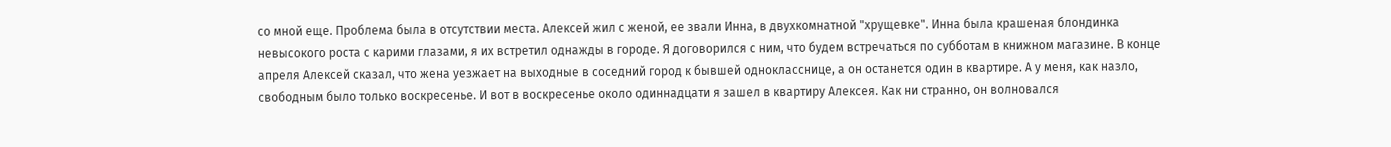со мной еще. Проблема была в отсутствии места. Алексей жил с женой, ее звали Инна, в двухкомнатной "хрущевке". Инна была крашеная блондинка невысокого роста с карими глазами, я их встретил однажды в городе. Я договорился с ним, что будем встречаться по субботам в книжном магазине. В конце апреля Алексей сказал, что жена уезжает на выходные в соседний город к бывшей однокласснице, а он останется один в квартире. А у меня, как назло, свободным было только воскресенье. И вот в воскресенье около одиннадцати я зашел в квартиру Алексея. Как ни странно, он волновался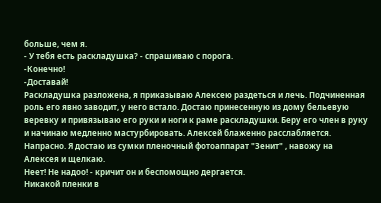больше, чем я.
- У тебя есть раскладушка? - спрашиваю с порога.
-Конечно!
-Доставай!
Раскладушка разложена, я приказываю Алексею раздеться и лечь. Подчиненная роль его явно заводит, у него встало. Достаю принесенную из дому бельевую веревку и привязываю его руки и ноги к раме раскладушки. Беру его член в руку и начинаю медленно мастурбировать. Алексей блаженно расслабляется. Напрасно. Я достаю из сумки пленочный фотоаппарат "Зенит" , навожу на Алексея и щелкаю.
Неет! Не надоо! - кричит он и беспомощно дергается.
Никакой пленки в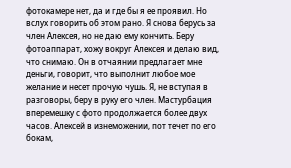фотокамере нет, да и где бы я ее проявил. Но вслух говорить об этом рано. Я снова берусь за член Алексея, но не даю ему кончить. Беру фотоаппарат, хожу вокруг Алексея и делаю вид, что снимаю. Он в отчаянии предлагает мне деньги, говорит, что выполнит любое мое желание и несет прочую чушь. Я, не вступая в разговоры, беру в руку его член. Мастурбация вперемешку с фото продолжается более двух часов. Алексей в изнеможении, пот течет по его бокам,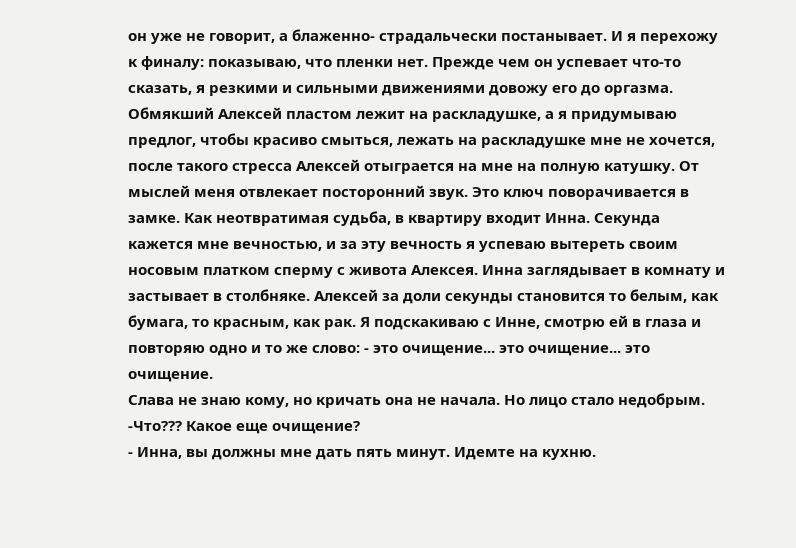он уже не говорит, а блаженно- страдальчески постанывает. И я перехожу к финалу: показываю, что пленки нет. Прежде чем он успевает что-то сказать, я резкими и сильными движениями довожу его до оргазма.
Обмякший Алексей пластом лежит на раскладушке, а я придумываю предлог, чтобы красиво смыться, лежать на раскладушке мне не хочется, после такого стресса Алексей отыграется на мне на полную катушку. От мыслей меня отвлекает посторонний звук. Это ключ поворачивается в замке. Как неотвратимая судьба, в квартиру входит Инна. Секунда кажется мне вечностью, и за эту вечность я успеваю вытереть своим носовым платком сперму с живота Алексея. Инна заглядывает в комнату и застывает в столбняке. Алексей за доли секунды становится то белым, как бумага, то красным, как рак. Я подскакиваю с Инне, смотрю ей в глаза и повторяю одно и то же слово: - это очищение... это очищение... это очищение.
Слава не знаю кому, но кричать она не начала. Но лицо стало недобрым.
-Что??? Какое еще очищение?
- Инна, вы должны мне дать пять минут. Идемте на кухню.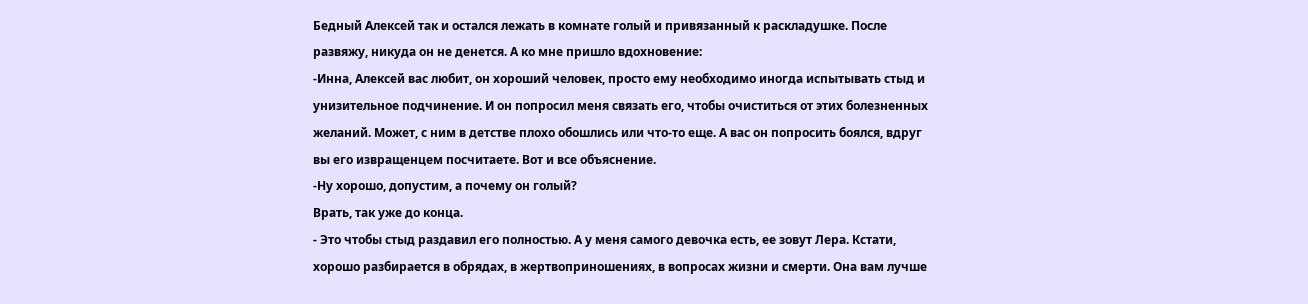Бедный Алексей так и остался лежать в комнате голый и привязанный к раскладушке. После развяжу, никуда он не денется. А ко мне пришло вдохновение:
-Инна, Алексей вас любит, он хороший человек, просто ему необходимо иногда испытывать стыд и унизительное подчинение. И он попросил меня связать его, чтобы очиститься от этих болезненных желаний. Может, с ним в детстве плохо обошлись или что-то еще. А вас он попросить боялся, вдруг вы его извращенцем посчитаете. Вот и все объяснение.
-Ну хорошо, допустим, а почему он голый?
Врать, так уже до конца.
- Это чтобы стыд раздавил его полностью. А у меня самого девочка есть, ее зовут Лера. Кстати, хорошо разбирается в обрядах, в жертвоприношениях, в вопросах жизни и смерти. Она вам лучше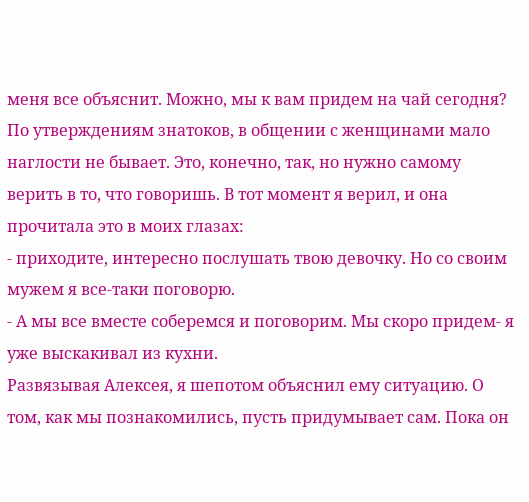меня все объяснит. Можно, мы к вам придем на чай сегодня?
По утверждениям знатоков, в общении с женщинами мало наглости не бывает. Это, конечно, так, но нужно самому верить в то, что говоришь. В тот момент я верил, и она прочитала это в моих глазах:
- приходите, интересно послушать твою девочку. Но со своим мужем я все-таки поговорю.
- А мы все вместе соберемся и поговорим. Мы скоро придем- я уже выскакивал из кухни.
Развязывая Алексея, я шепотом объяснил ему ситуацию. О том, как мы познакомились, пусть придумывает сам. Пока он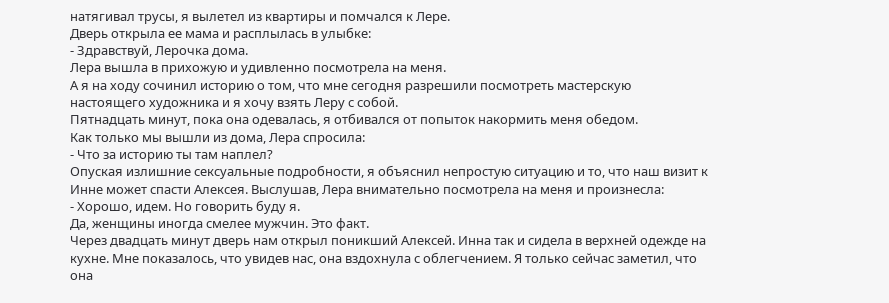натягивал трусы, я вылетел из квартиры и помчался к Лере.
Дверь открыла ее мама и расплылась в улыбке:
- Здравствуй, Лерочка дома.
Лера вышла в прихожую и удивленно посмотрела на меня.
А я на ходу сочинил историю о том, что мне сегодня разрешили посмотреть мастерскую настоящего художника и я хочу взять Леру с собой.
Пятнадцать минут, пока она одевалась, я отбивался от попыток накормить меня обедом.
Как только мы вышли из дома, Лера спросила:
- Что за историю ты там наплел?
Опуская излишние сексуальные подробности, я объяснил непростую ситуацию и то, что наш визит к Инне может спасти Алексея. Выслушав, Лера внимательно посмотрела на меня и произнесла:
- Хорошо, идем. Но говорить буду я.
Да, женщины иногда смелее мужчин. Это факт.
Через двадцать минут дверь нам открыл поникший Алексей. Инна так и сидела в верхней одежде на кухне. Мне показалось, что увидев нас, она вздохнула с облегчением. Я только сейчас заметил, что она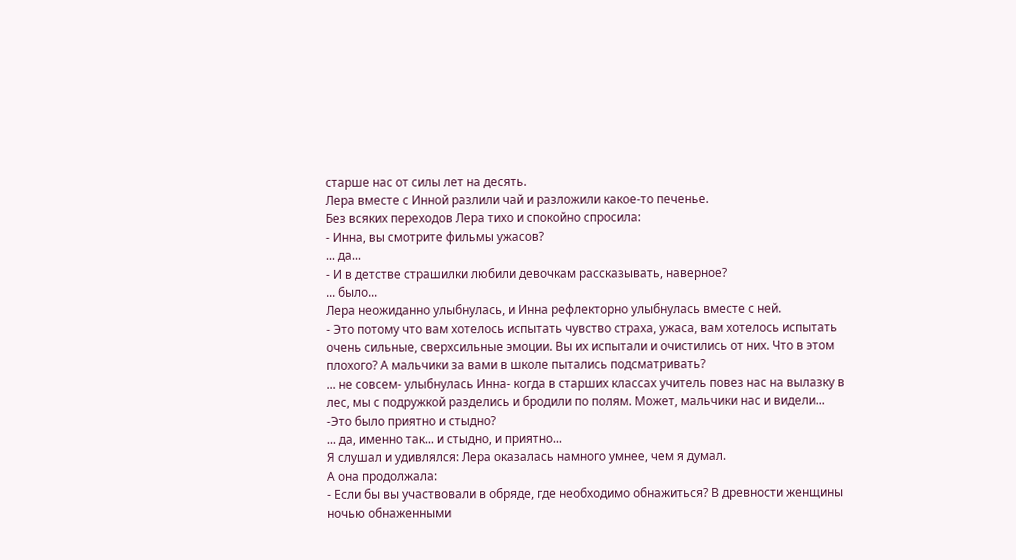старше нас от силы лет на десять.
Лера вместе с Инной разлили чай и разложили какое-то печенье.
Без всяких переходов Лера тихо и спокойно спросила:
- Инна, вы смотрите фильмы ужасов?
... да...
- И в детстве страшилки любили девочкам рассказывать, наверное?
... было...
Лера неожиданно улыбнулась, и Инна рефлекторно улыбнулась вместе с ней.
- Это потому что вам хотелось испытать чувство страха, ужаса, вам хотелось испытать очень сильные, сверхсильные эмоции. Вы их испытали и очистились от них. Что в этом плохого? А мальчики за вами в школе пытались подсматривать?
... не совсем- улыбнулась Инна- когда в старших классах учитель повез нас на вылазку в лес, мы с подружкой разделись и бродили по полям. Может, мальчики нас и видели...
-Это было приятно и стыдно?
... да, именно так... и стыдно, и приятно...
Я слушал и удивлялся: Лера оказалась намного умнее, чем я думал.
А она продолжала:
- Если бы вы участвовали в обряде, где необходимо обнажиться? В древности женщины ночью обнаженными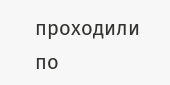проходили по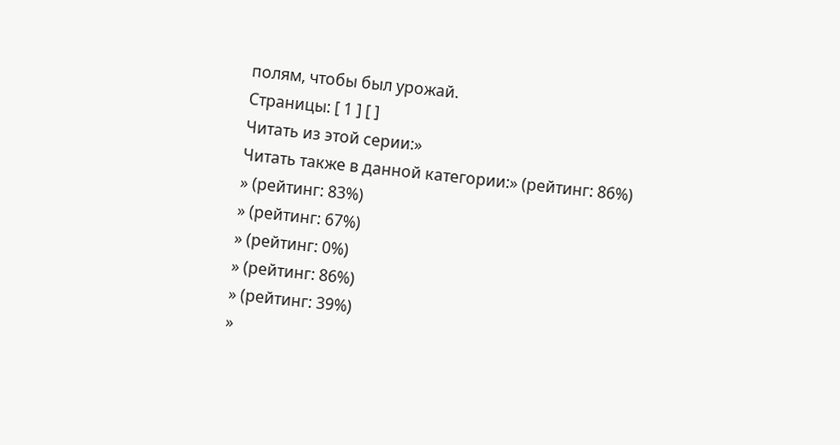полям, чтобы был урожай.
Страницы: [ 1 ] [ ]
Читать из этой серии:»
Читать также в данной категории:» (рейтинг: 86%)
» (рейтинг: 83%)
» (рейтинг: 67%)
» (рейтинг: 0%)
» (рейтинг: 86%)
» (рейтинг: 39%)
»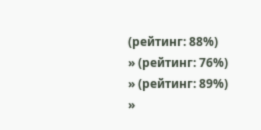(рейтинг: 88%)
» (рейтинг: 76%)
» (рейтинг: 89%)
»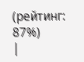(рейтинг: 87%)
|